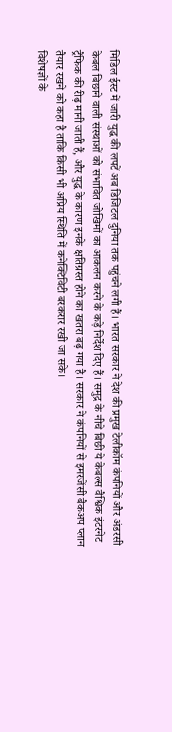मिडिल ईस्ट में जारी युद्ध की लपटें अब डिजिटल दुनिया तक पहुंचने लगी हैं। भारत सरकार ने देश की प्रमुख टेलीकॉम कंपनियों और अंडरसी केबल बिछाने वाली संस्थाओं को संभावित जोखिमों का आकलन करने के कड़े निर्देश दिए हैं। समुद्र के नीचे बिछी ये केबल्स वैश्विक इंटरनेट ट्रैफिक की रीढ़ मानी जाती हैं, और युद्ध के कारण इनके क्षतिग्रस्त होने का खतरा बढ़ गया है। सरकार ने कंपनियों से इमरजेंसी बैकअप प्लान तैयार रखने को कहा है ताकि किसी भी अप्रिय स्थिति में कनेक्टिविटी बरकरार रखी जा सके।
विशेषज्ञों के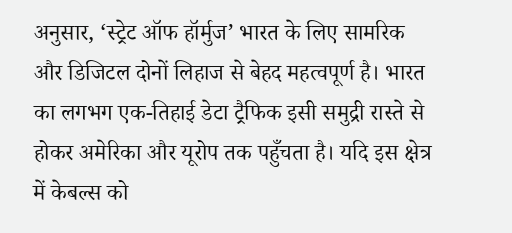अनुसार, ‘स्ट्रेट ऑफ हॉर्मुज’ भारत के लिए सामरिक और डिजिटल दोनों लिहाज से बेहद महत्वपूर्ण है। भारत का लगभग एक-तिहाई डेटा ट्रैफिक इसी समुद्री रास्ते से होकर अमेरिका और यूरोप तक पहुँचता है। यदि इस क्षेत्र में केबल्स को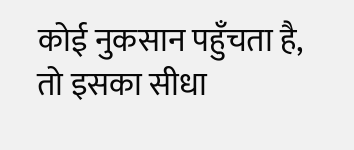कोई नुकसान पहुँचता है, तो इसका सीधा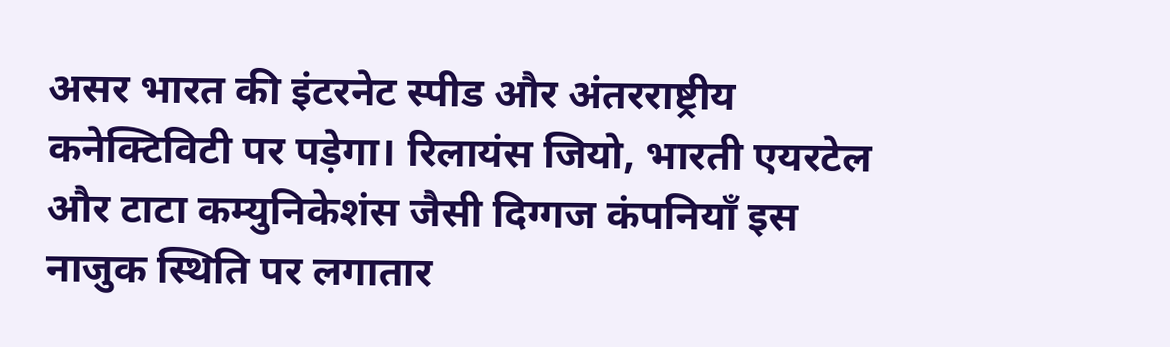असर भारत की इंटरनेट स्पीड और अंतरराष्ट्रीय कनेक्टिविटी पर पड़ेगा। रिलायंस जियो, भारती एयरटेल और टाटा कम्युनिकेशंस जैसी दिग्गज कंपनियाँ इस नाजुक स्थिति पर लगातार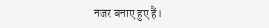नजर बनाए हुए हैं।